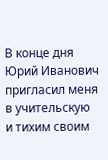В конце дня Юрий Иванович пригласил меня в учительскую и тихим своим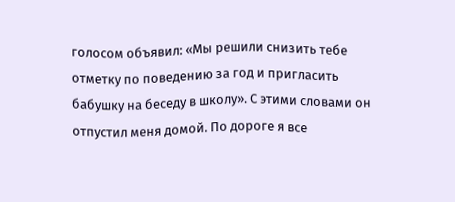голосом объявил: «Мы решили снизить тебе отметку по поведению за год и пригласить бабушку на беседу в школу». С этими словами он отпустил меня домой. По дороге я все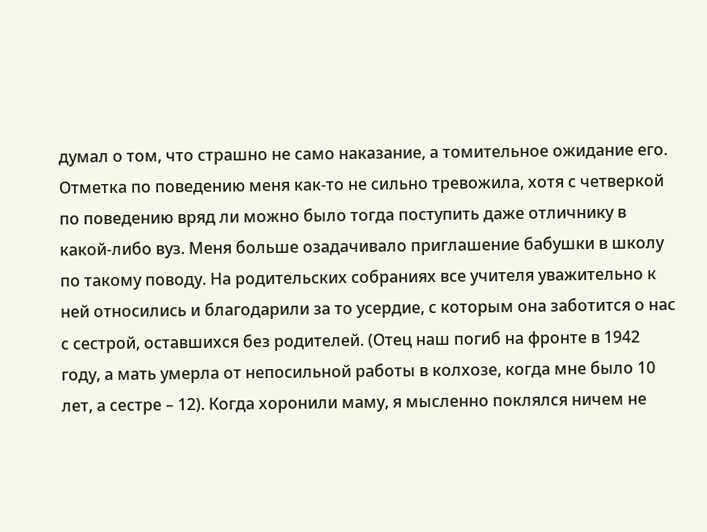думал о том, что страшно не само наказание, а томительное ожидание его. Отметка по поведению меня как-то не сильно тревожила, хотя с четверкой по поведению вряд ли можно было тогда поступить даже отличнику в какой-либо вуз. Меня больше озадачивало приглашение бабушки в школу по такому поводу. На родительских собраниях все учителя уважительно к ней относились и благодарили за то усердие, с которым она заботится о нас с сестрой, оставшихся без родителей. (Отец наш погиб на фронте в 1942 году, а мать умерла от непосильной работы в колхозе, когда мне было 10 лет, а сестре – 12). Когда хоронили маму, я мысленно поклялся ничем не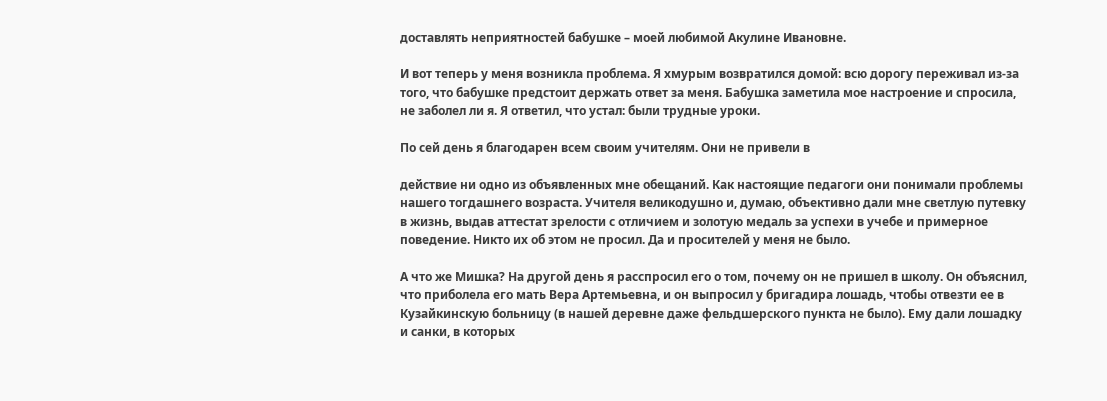доставлять неприятностей бабушке – моей любимой Акулине Ивановне.

И вот теперь у меня возникла проблема. Я хмурым возвратился домой: всю дорогу переживал из-за того, что бабушке предстоит держать ответ за меня. Бабушка заметила мое настроение и спросила, не заболел ли я. Я ответил, что устал: были трудные уроки.

По сей день я благодарен всем своим учителям. Они не привели в

действие ни одно из объявленных мне обещаний. Как настоящие педагоги они понимали проблемы нашего тогдашнего возраста. Учителя великодушно и, думаю, объективно дали мне светлую путевку в жизнь, выдав аттестат зрелости с отличием и золотую медаль за успехи в учебе и примерное поведение. Никто их об этом не просил. Да и просителей у меня не было.

А что же Мишка? На другой день я расспросил его о том, почему он не пришел в школу. Он объяснил, что приболела его мать Вера Артемьевна, и он выпросил у бригадира лошадь, чтобы отвезти ее в Кузайкинскую больницу (в нашей деревне даже фельдшерского пункта не было). Ему дали лошадку и санки, в которых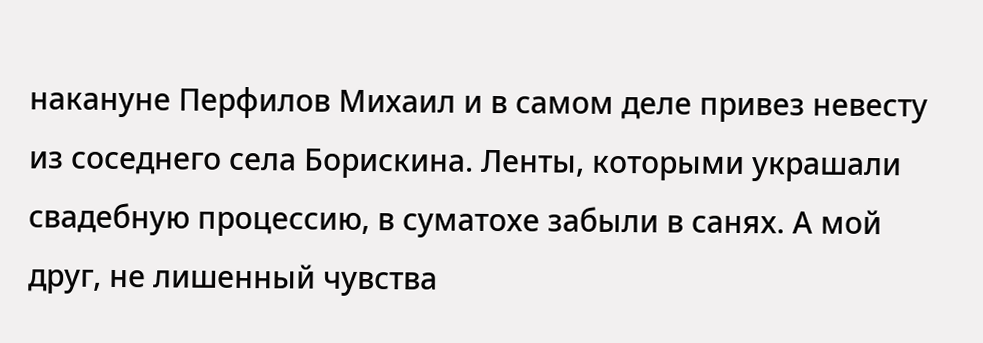накануне Перфилов Михаил и в самом деле привез невесту из соседнего села Борискина. Ленты, которыми украшали свадебную процессию, в суматохе забыли в санях. А мой друг, не лишенный чувства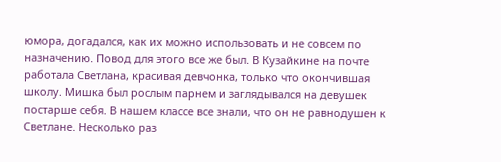юмора, догадался, как их можно использовать и не совсем по назначению. Повод для этого все же был. В Кузайкине на почте работала Светлана, красивая девчонка, только что окончившая школу. Мишка был рослым парнем и заглядывался на девушек постарше себя. В нашем классе все знали, что он не равнодушен к Светлане. Несколько раз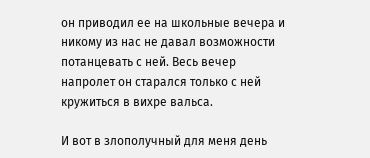он приводил ее на школьные вечера и никому из нас не давал возможности потанцевать с ней. Весь вечер напролет он старался только с ней кружиться в вихре вальса.

И вот в злополучный для меня день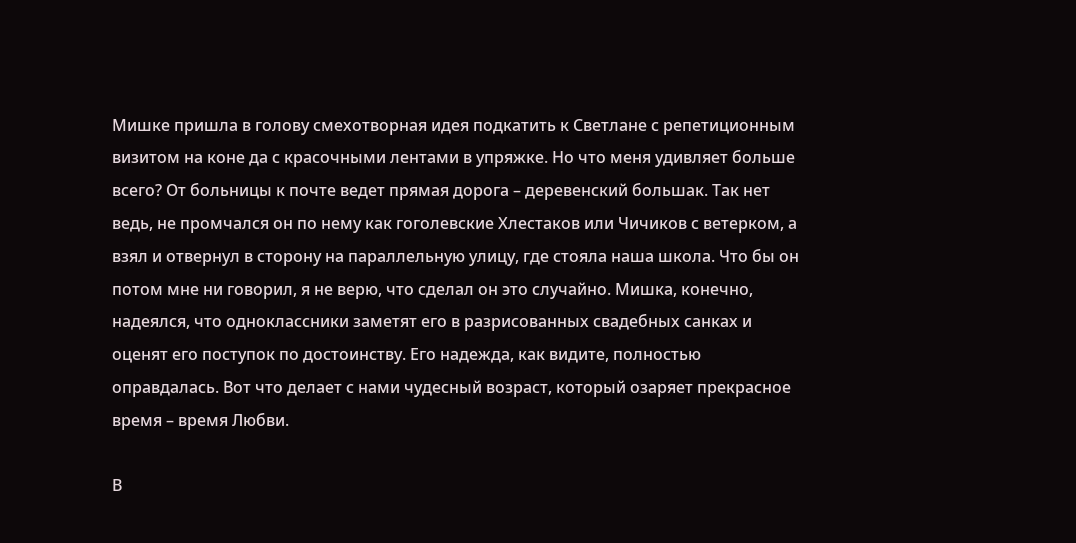Мишке пришла в голову смехотворная идея подкатить к Светлане с репетиционным визитом на коне да с красочными лентами в упряжке. Но что меня удивляет больше всего? От больницы к почте ведет прямая дорога – деревенский большак. Так нет ведь, не промчался он по нему как гоголевские Хлестаков или Чичиков с ветерком, а взял и отвернул в сторону на параллельную улицу, где стояла наша школа. Что бы он потом мне ни говорил, я не верю, что сделал он это случайно. Мишка, конечно, надеялся, что одноклассники заметят его в разрисованных свадебных санках и оценят его поступок по достоинству. Его надежда, как видите, полностью оправдалась. Вот что делает с нами чудесный возраст, который озаряет прекрасное время – время Любви.

В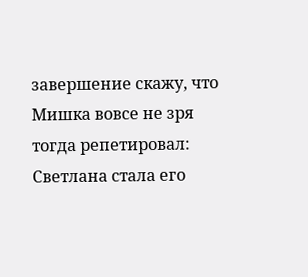завершение скажу, что Мишка вовсе не зря тогда репетировал: Светлана стала его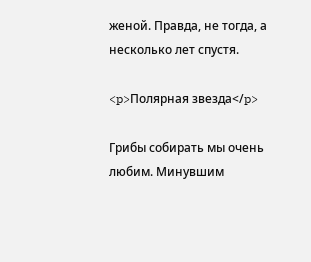женой. Правда, не тогда, а несколько лет спустя.

<p>Полярная звезда</p>

Грибы собирать мы очень любим. Минувшим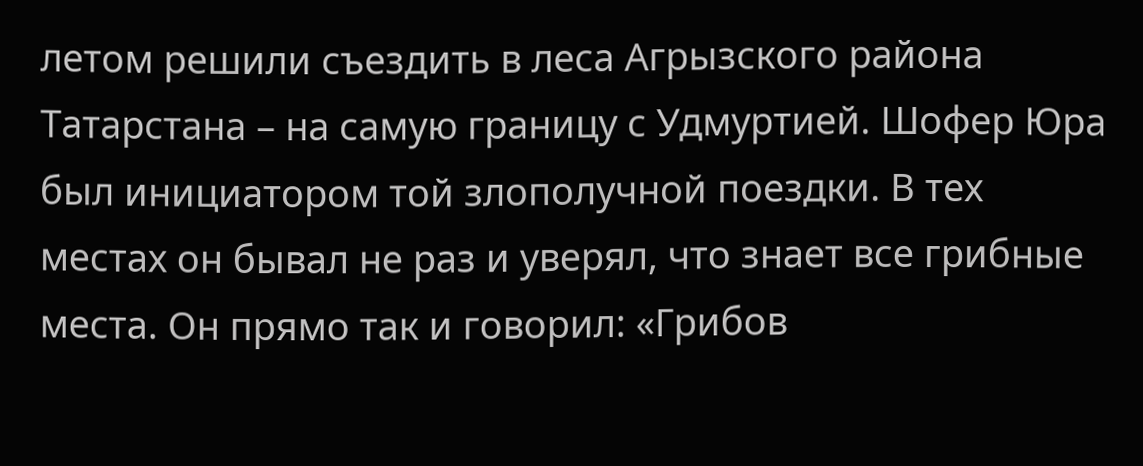летом решили съездить в леса Агрызского района Татарстана – на самую границу с Удмуртией. Шофер Юра был инициатором той злополучной поездки. В тех местах он бывал не раз и уверял, что знает все грибные места. Он прямо так и говорил: «Грибов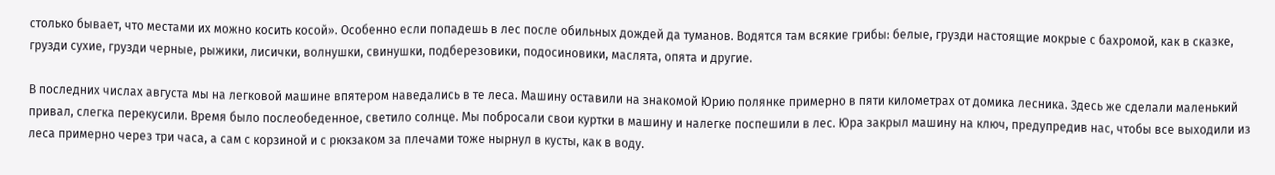столько бывает, что местами их можно косить косой». Особенно если попадешь в лес после обильных дождей да туманов. Водятся там всякие грибы: белые, грузди настоящие мокрые с бахромой, как в сказке, грузди сухие, грузди черные, рыжики, лисички, волнушки, свинушки, подберезовики, подосиновики, маслята, опята и другие.

В последних числах августа мы на легковой машине впятером наведались в те леса. Машину оставили на знакомой Юрию полянке примерно в пяти километрах от домика лесника. Здесь же сделали маленький привал, слегка перекусили. Время было послеобеденное, светило солнце. Мы побросали свои куртки в машину и налегке поспешили в лес. Юра закрыл машину на ключ, предупредив нас, чтобы все выходили из леса примерно через три часа, а сам с корзиной и с рюкзаком за плечами тоже нырнул в кусты, как в воду.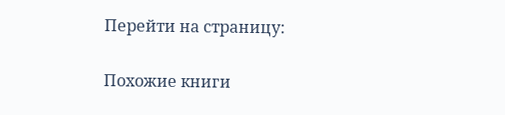Перейти на страницу:

Похожие книги